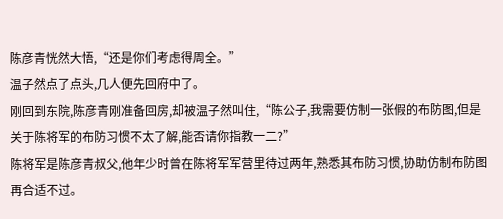陈彦青恍然大悟,“还是你们考虑得周全。”
温子然点了点头,几人便先回府中了。
刚回到东院,陈彦青刚准备回房,却被温子然叫住,“陈公子,我需要仿制一张假的布防图,但是关于陈将军的布防习惯不太了解,能否请你指教一二?”
陈将军是陈彦青叔父,他年少时曾在陈将军军营里待过两年,熟悉其布防习惯,协助仿制布防图再合适不过。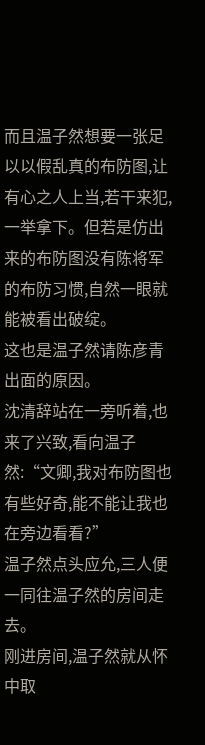而且温子然想要一张足以以假乱真的布防图,让有心之人上当,若干来犯,一举拿下。但若是仿出来的布防图没有陈将军的布防习惯,自然一眼就能被看出破绽。
这也是温子然请陈彦青出面的原因。
沈清辞站在一旁听着,也来了兴致,看向温子然:“文卿,我对布防图也有些好奇,能不能让我也在旁边看看?”
温子然点头应允,三人便一同往温子然的房间走去。
刚进房间,温子然就从怀中取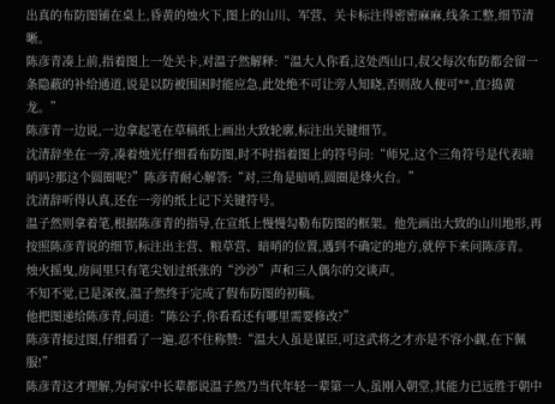出真的布防图铺在桌上,昏黄的烛火下,图上的山川、军营、关卡标注得密密麻麻,线条工整,细节清晰。
陈彦青凑上前,指着图上一处关卡,对温子然解释:“温大人你看,这处西山口,叔父每次布防都会留一条隐蔽的补给通道,说是以防被围困时能应急,此处绝不可让旁人知晓,否则敌人便可**,直?捣黄龙。”
陈彦青一边说,一边拿起笔在草稿纸上画出大致轮廓,标注出关键细节。
沈清辞坐在一旁,凑着烛光仔细看布防图,时不时指着图上的符号问:“师兄,这个三角符号是代表暗哨吗?那这个圆圈呢?”陈彦青耐心解答:“对,三角是暗哨,圆圈是烽火台。”
沈清辞听得认真,还在一旁的纸上记下关键符号。
温子然则拿着笔,根据陈彦青的指导,在宣纸上慢慢勾勒布防图的框架。他先画出大致的山川地形,再按照陈彦青说的细节,标注出主营、粮草营、暗哨的位置,遇到不确定的地方,就停下来问陈彦青。
烛火摇曳,房间里只有笔尖划过纸张的“沙沙”声和三人偶尔的交谈声。
不知不觉,已是深夜,温子然终于完成了假布防图的初稿。
他把图递给陈彦青,问道:“陈公子,你看看还有哪里需要修改?”
陈彦青接过图,仔细看了一遍,忍不住称赞:“温大人虽是谋臣,可这武将之才亦是不容小觑,在下佩服!”
陈彦青这才理解,为何家中长辈都说温子然乃当代年轻一辈第一人,虽刚入朝堂,其能力已远胜于朝中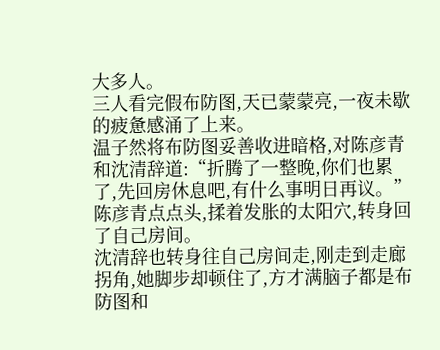大多人。
三人看完假布防图,天已蒙蒙亮,一夜未歇的疲惫感涌了上来。
温子然将布防图妥善收进暗格,对陈彦青和沈清辞道:“折腾了一整晚,你们也累了,先回房休息吧,有什么事明日再议。”
陈彦青点点头,揉着发胀的太阳穴,转身回了自己房间。
沈清辞也转身往自己房间走,刚走到走廊拐角,她脚步却顿住了,方才满脑子都是布防图和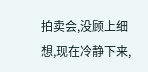拍卖会,没顾上细想,现在冷静下来,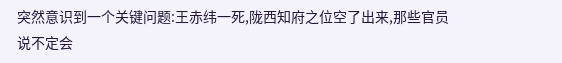突然意识到一个关键问题:王赤纬一死,陇西知府之位空了出来,那些官员说不定会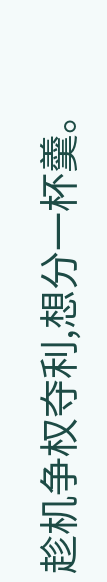趁机争权夺利,想分一杯羹。